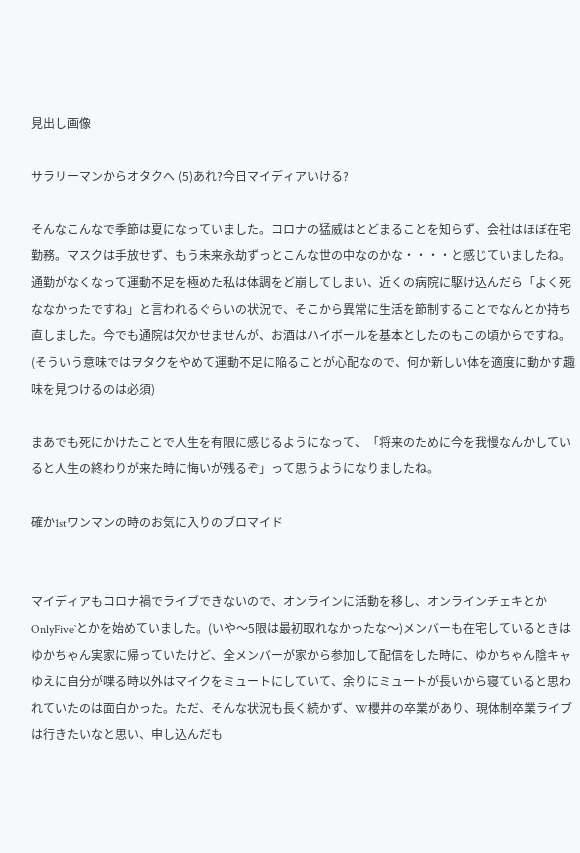見出し画像

サラリーマンからオタクへ (5)あれ?今日マイディアいける?

そんなこんなで季節は夏になっていました。コロナの猛威はとどまることを知らず、会社はほぼ在宅勤務。マスクは手放せず、もう未来永劫ずっとこんな世の中なのかな・・・・と感じていましたね。通勤がなくなって運動不足を極めた私は体調をど崩してしまい、近くの病院に駆け込んだら「よく死ななかったですね」と言われるぐらいの状況で、そこから異常に生活を節制することでなんとか持ち直しました。今でも通院は欠かせませんが、お酒はハイボールを基本としたのもこの頃からですね。(そういう意味ではヲタクをやめて運動不足に陥ることが心配なので、何か新しい体を適度に動かす趣味を見つけるのは必須)

まあでも死にかけたことで人生を有限に感じるようになって、「将来のために今を我慢なんかしていると人生の終わりが来た時に悔いが残るぞ」って思うようになりましたね。

確か1stワンマンの時のお気に入りのブロマイド


マイディアもコロナ禍でライブできないので、オンラインに活動を移し、オンラインチェキとかOnlyFive`とかを始めていました。(いや〜5限は最初取れなかったな〜)メンバーも在宅しているときはゆかちゃん実家に帰っていたけど、全メンバーが家から参加して配信をした時に、ゆかちゃん陰キャゆえに自分が喋る時以外はマイクをミュートにしていて、余りにミュートが長いから寝ていると思われていたのは面白かった。ただ、そんな状況も長く続かず、W櫻井の卒業があり、現体制卒業ライブは行きたいなと思い、申し込んだも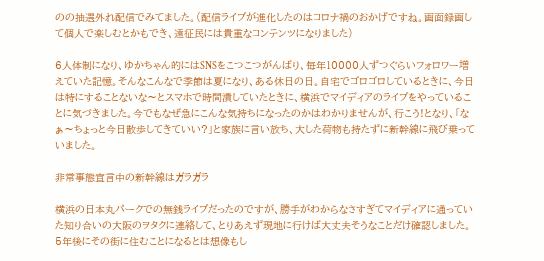のの抽選外れ配信でみてました。(配信ライブが進化したのはコロナ禍のおかげですね。画面録画して個人で楽しむとかもでき、遠征民には貴重なコンテンツになりました)

6人体制になり、ゆかちゃん的にはSNSをこつこつがんばり、毎年10000人ずつぐらいフォロワー増えていた記憶。そんなこんなで季節は夏になり、ある休日の日。自宅でゴロゴロしているときに、今日は特にすることないな〜とスマホで時間潰していたときに、横浜でマイディアのライブをやっていることに気づきました。今でもなぜ急にこんな気持ちになったのかはわかりませんが、行こう!となり、「なぁ〜ちょっと今日散歩してきていい?」と家族に言い放ち、大した荷物も持たずに新幹線に飛び乗っていました。

非常事態宣言中の新幹線はガラガラ

横浜の日本丸パークでの無銭ライブだったのですが、勝手がわからなさすぎてマイディアに通っていた知り合いの大阪のヲタクに連絡して、とりあえず現地に行けば大丈夫そうなことだけ確認しました。5年後にその街に住むことになるとは想像もし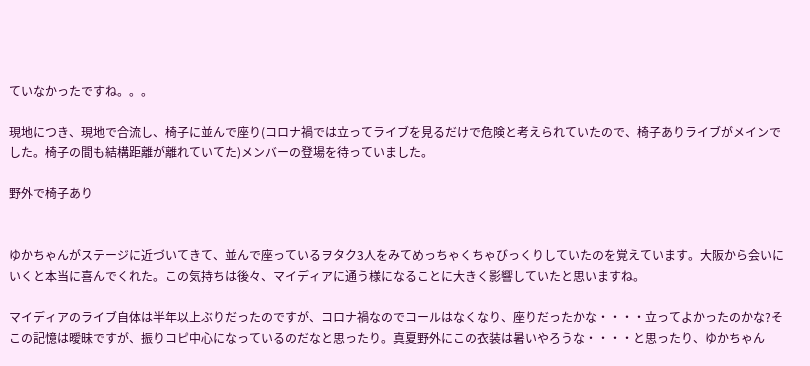ていなかったですね。。。

現地につき、現地で合流し、椅子に並んで座り(コロナ禍では立ってライブを見るだけで危険と考えられていたので、椅子ありライブがメインでした。椅子の間も結構距離が離れていてた)メンバーの登場を待っていました。

野外で椅子あり


ゆかちゃんがステージに近づいてきて、並んで座っているヲタク3人をみてめっちゃくちゃびっくりしていたのを覚えています。大阪から会いにいくと本当に喜んでくれた。この気持ちは後々、マイディアに通う様になることに大きく影響していたと思いますね。

マイディアのライブ自体は半年以上ぶりだったのですが、コロナ禍なのでコールはなくなり、座りだったかな・・・・立ってよかったのかな?そこの記憶は曖昧ですが、振りコピ中心になっているのだなと思ったり。真夏野外にこの衣装は暑いやろうな・・・・と思ったり、ゆかちゃん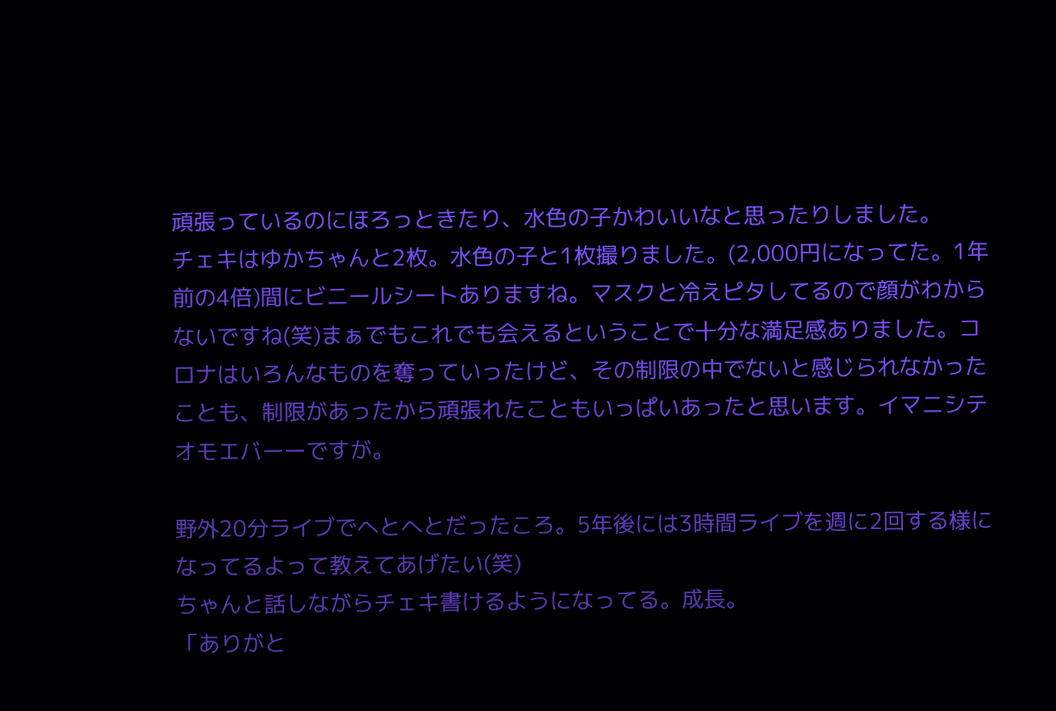頑張っているのにほろっときたり、水色の子かわいいなと思ったりしました。
チェキはゆかちゃんと2枚。水色の子と1枚撮りました。(2,000円になってた。1年前の4倍)間にビニールシートありますね。マスクと冷えピタしてるので顔がわからないですね(笑)まぁでもこれでも会えるということで十分な満足感ありました。コロナはいろんなものを奪っていったけど、その制限の中でないと感じられなかったことも、制限があったから頑張れたこともいっぱいあったと思います。イマニシテオモエバーーですが。

野外20分ライブでへとへとだったころ。5年後には3時間ライブを週に2回する様になってるよって教えてあげたい(笑)
ちゃんと話しながらチェキ書けるようになってる。成長。
「ありがと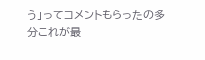う」ってコメントもらったの多分これが最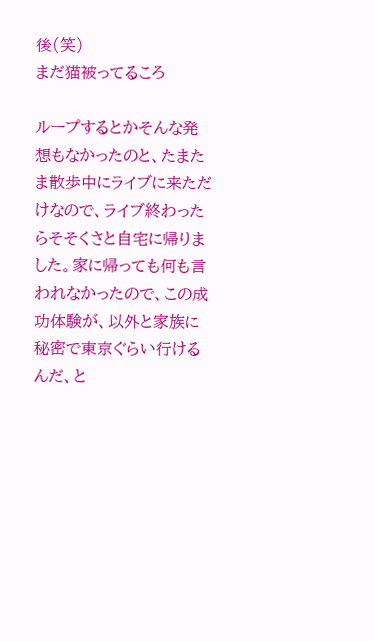後(笑)
まだ猫被ってるころ

ループするとかそんな発想もなかったのと、たまたま散歩中にライブに来ただけなので、ライブ終わったらそそくさと自宅に帰りました。家に帰っても何も言われなかったので、この成功体験が、以外と家族に秘密で東京ぐらい行けるんだ、と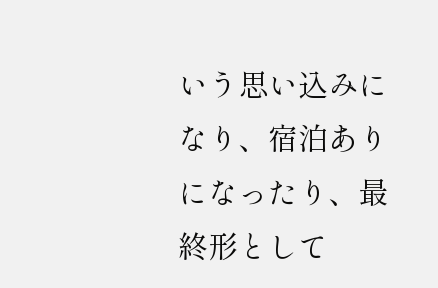いう思い込みになり、宿泊ありになったり、最終形として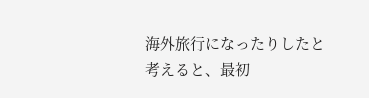海外旅行になったりしたと考えると、最初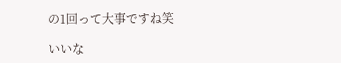の1回って大事ですね笑

いいな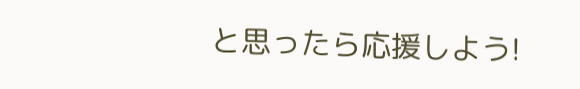と思ったら応援しよう!